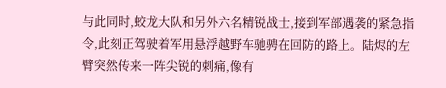与此同时,蛟龙大队和另外六名精锐战士,接到军部遇袭的紧急指令,此刻正驾驶着军用悬浮越野车驰骋在回防的路上。陆烬的左臂突然传来一阵尖锐的刺痛,像有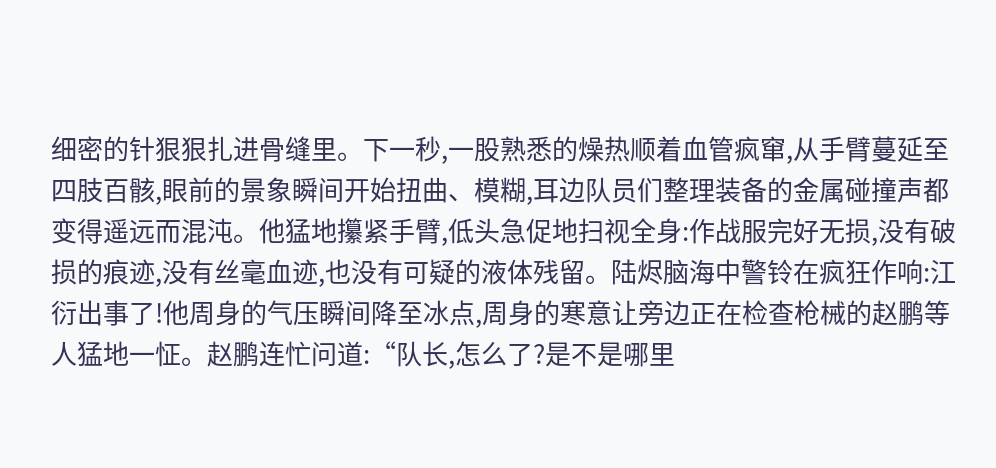细密的针狠狠扎进骨缝里。下一秒,一股熟悉的燥热顺着血管疯窜,从手臂蔓延至四肢百骸,眼前的景象瞬间开始扭曲、模糊,耳边队员们整理装备的金属碰撞声都变得遥远而混沌。他猛地攥紧手臂,低头急促地扫视全身:作战服完好无损,没有破损的痕迹,没有丝毫血迹,也没有可疑的液体残留。陆烬脑海中警铃在疯狂作响:江衍出事了!他周身的气压瞬间降至冰点,周身的寒意让旁边正在检查枪械的赵鹏等人猛地一怔。赵鹏连忙问道:“队长,怎么了?是不是哪里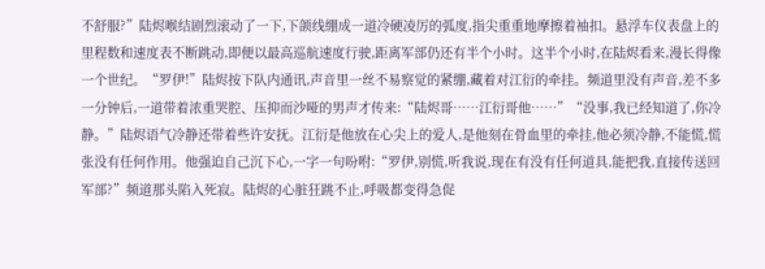不舒服?”陆烬喉结剧烈滚动了一下,下颌线绷成一道冷硬凌厉的弧度,指尖重重地摩擦着袖扣。悬浮车仪表盘上的里程数和速度表不断跳动,即便以最高巡航速度行驶,距离军部仍还有半个小时。这半个小时,在陆烬看来,漫长得像一个世纪。“罗伊!”陆烬按下队内通讯,声音里一丝不易察觉的紧绷,藏着对江衍的牵挂。频道里没有声音,差不多一分钟后,一道带着浓重哭腔、压抑而沙哑的男声才传来:“陆烬哥……江衍哥他……”“没事,我已经知道了,你冷静。”陆烬语气冷静还带着些许安抚。江衍是他放在心尖上的爱人,是他刻在骨血里的牵挂,他必须冷静,不能慌,慌张没有任何作用。他强迫自己沉下心,一字一句吩咐:“罗伊,别慌,听我说,现在有没有任何道具,能把我,直接传送回军部?”频道那头陷入死寂。陆烬的心脏狂跳不止,呼吸都变得急促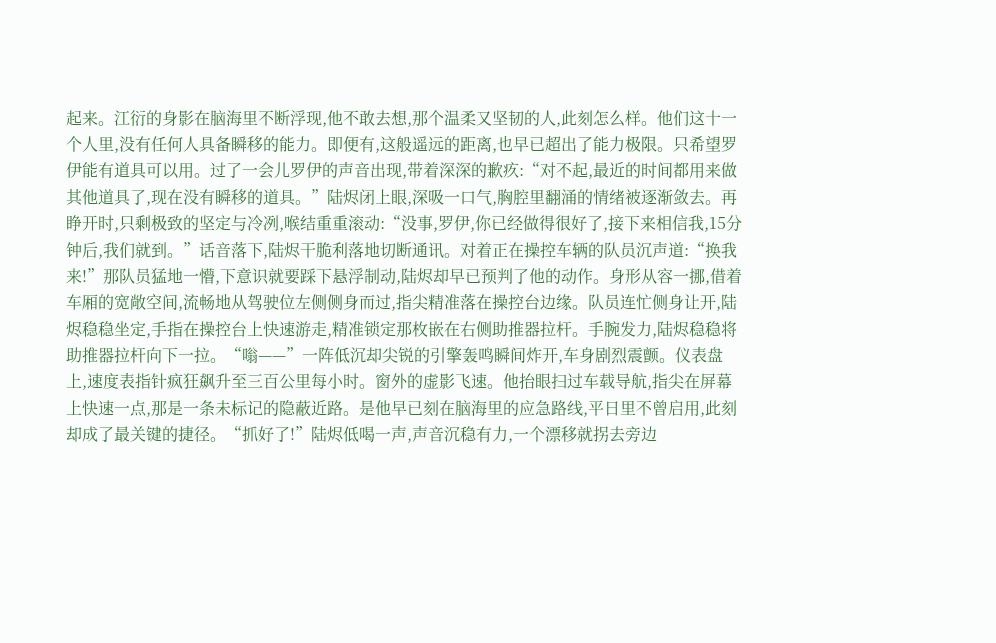起来。江衍的身影在脑海里不断浮现,他不敢去想,那个温柔又坚韧的人,此刻怎么样。他们这十一个人里,没有任何人具备瞬移的能力。即便有,这般遥远的距离,也早已超出了能力极限。只希望罗伊能有道具可以用。过了一会儿罗伊的声音出现,带着深深的歉疚:“对不起,最近的时间都用来做其他道具了,现在没有瞬移的道具。”陆烬闭上眼,深吸一口气,胸腔里翻涌的情绪被逐渐敛去。再睁开时,只剩极致的坚定与冷冽,喉结重重滚动:“没事,罗伊,你已经做得很好了,接下来相信我,15分钟后,我们就到。”话音落下,陆烬干脆利落地切断通讯。对着正在操控车辆的队员沉声道:“换我来!”那队员猛地一懵,下意识就要踩下悬浮制动,陆烬却早已预判了他的动作。身形从容一挪,借着车厢的宽敞空间,流畅地从驾驶位左侧侧身而过,指尖精准落在操控台边缘。队员连忙侧身让开,陆烬稳稳坐定,手指在操控台上快速游走,精准锁定那枚嵌在右侧助推器拉杆。手腕发力,陆烬稳稳将助推器拉杆向下一拉。“嗡——”一阵低沉却尖锐的引擎轰鸣瞬间炸开,车身剧烈震颤。仪表盘上,速度表指针疯狂飙升至三百公里每小时。窗外的虚影飞速。他抬眼扫过车载导航,指尖在屏幕上快速一点,那是一条未标记的隐蔽近路。是他早已刻在脑海里的应急路线,平日里不曾启用,此刻却成了最关键的捷径。“抓好了!”陆烬低喝一声,声音沉稳有力,一个漂移就拐去旁边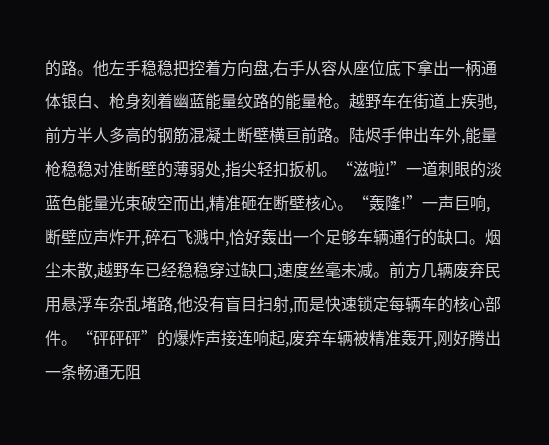的路。他左手稳稳把控着方向盘,右手从容从座位底下拿出一柄通体银白、枪身刻着幽蓝能量纹路的能量枪。越野车在街道上疾驰,前方半人多高的钢筋混凝土断壁横亘前路。陆烬手伸出车外,能量枪稳稳对准断壁的薄弱处,指尖轻扣扳机。“滋啦!”一道刺眼的淡蓝色能量光束破空而出,精准砸在断壁核心。“轰隆!”一声巨响,断壁应声炸开,碎石飞溅中,恰好轰出一个足够车辆通行的缺口。烟尘未散,越野车已经稳稳穿过缺口,速度丝毫未减。前方几辆废弃民用悬浮车杂乱堵路,他没有盲目扫射,而是快速锁定每辆车的核心部件。“砰砰砰”的爆炸声接连响起,废弃车辆被精准轰开,刚好腾出一条畅通无阻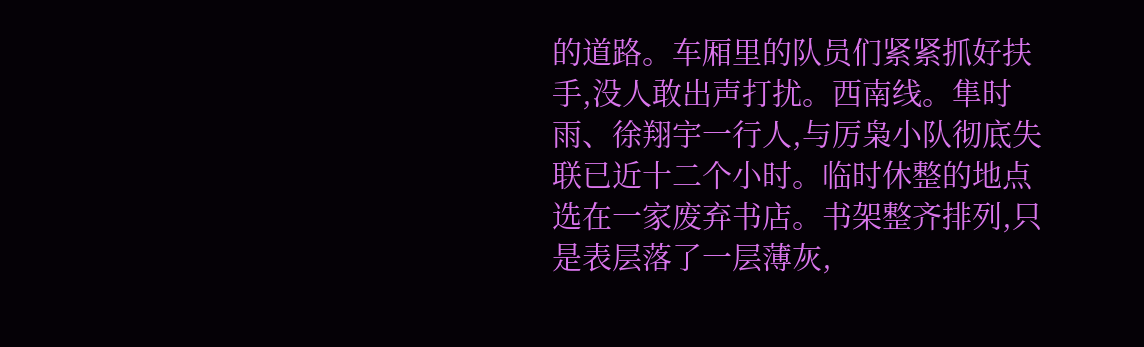的道路。车厢里的队员们紧紧抓好扶手,没人敢出声打扰。西南线。隼时雨、徐翔宇一行人,与厉枭小队彻底失联已近十二个小时。临时休整的地点选在一家废弃书店。书架整齐排列,只是表层落了一层薄灰,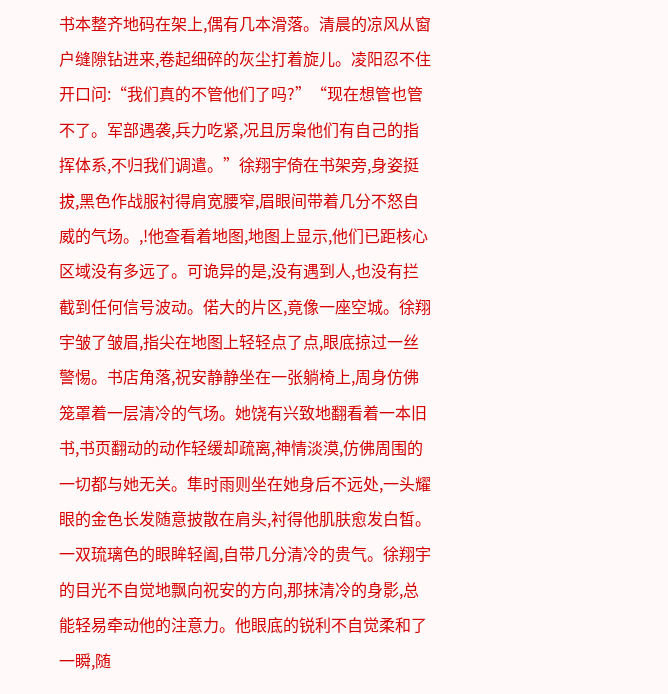书本整齐地码在架上,偶有几本滑落。清晨的凉风从窗户缝隙钻进来,卷起细碎的灰尘打着旋儿。凌阳忍不住开口问:“我们真的不管他们了吗?”“现在想管也管不了。军部遇袭,兵力吃紧,况且厉枭他们有自己的指挥体系,不归我们调遣。”徐翔宇倚在书架旁,身姿挺拔,黑色作战服衬得肩宽腰窄,眉眼间带着几分不怒自威的气场。,!他查看着地图,地图上显示,他们已距核心区域没有多远了。可诡异的是,没有遇到人,也没有拦截到任何信号波动。偌大的片区,竟像一座空城。徐翔宇皱了皱眉,指尖在地图上轻轻点了点,眼底掠过一丝警惕。书店角落,祝安静静坐在一张躺椅上,周身仿佛笼罩着一层清冷的气场。她饶有兴致地翻看着一本旧书,书页翻动的动作轻缓却疏离,神情淡漠,仿佛周围的一切都与她无关。隼时雨则坐在她身后不远处,一头耀眼的金色长发随意披散在肩头,衬得他肌肤愈发白皙。一双琉璃色的眼眸轻阖,自带几分清冷的贵气。徐翔宇的目光不自觉地飘向祝安的方向,那抹清冷的身影,总能轻易牵动他的注意力。他眼底的锐利不自觉柔和了一瞬,随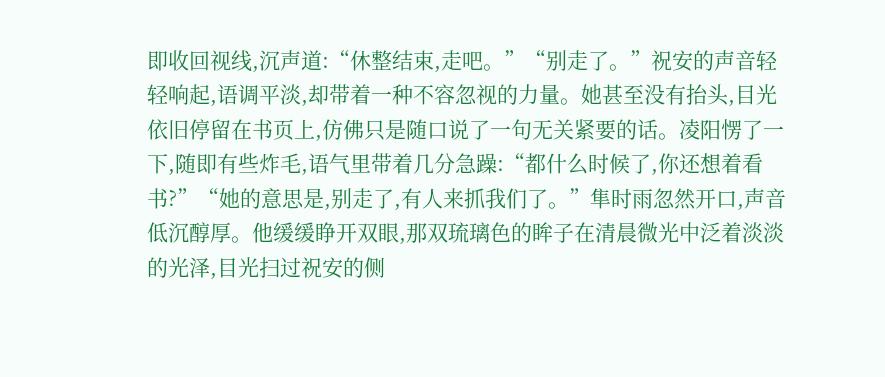即收回视线,沉声道:“休整结束,走吧。”“别走了。”祝安的声音轻轻响起,语调平淡,却带着一种不容忽视的力量。她甚至没有抬头,目光依旧停留在书页上,仿佛只是随口说了一句无关紧要的话。凌阳愣了一下,随即有些炸毛,语气里带着几分急躁:“都什么时候了,你还想着看书?”“她的意思是,别走了,有人来抓我们了。”隼时雨忽然开口,声音低沉醇厚。他缓缓睁开双眼,那双琉璃色的眸子在清晨微光中泛着淡淡的光泽,目光扫过祝安的侧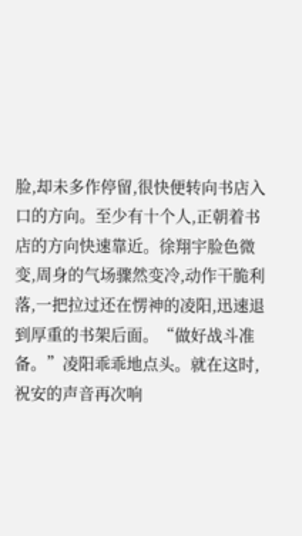脸,却未多作停留,很快便转向书店入口的方向。至少有十个人,正朝着书店的方向快速靠近。徐翔宇脸色微变,周身的气场骤然变冷,动作干脆利落,一把拉过还在愣神的凌阳,迅速退到厚重的书架后面。“做好战斗准备。”凌阳乖乖地点头。就在这时,祝安的声音再次响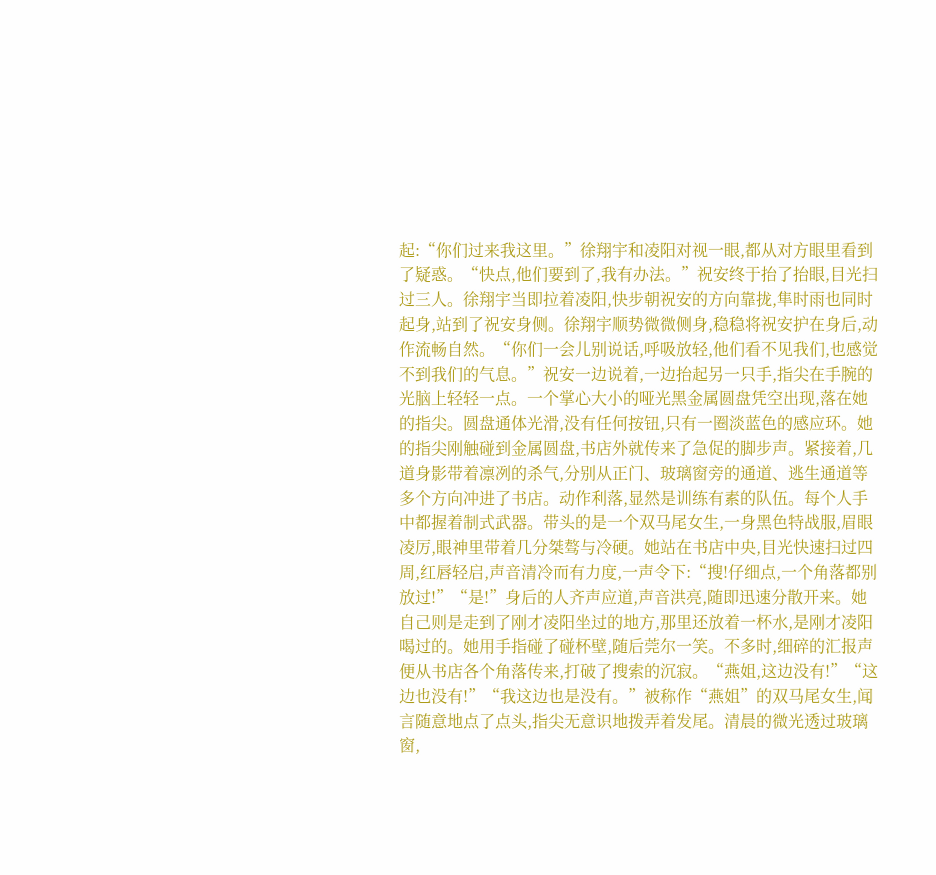起:“你们过来我这里。”徐翔宇和凌阳对视一眼,都从对方眼里看到了疑惑。“快点,他们要到了,我有办法。”祝安终于抬了抬眼,目光扫过三人。徐翔宇当即拉着凌阳,快步朝祝安的方向靠拢,隼时雨也同时起身,站到了祝安身侧。徐翔宇顺势微微侧身,稳稳将祝安护在身后,动作流畅自然。“你们一会儿别说话,呼吸放轻,他们看不见我们,也感觉不到我们的气息。”祝安一边说着,一边抬起另一只手,指尖在手腕的光脑上轻轻一点。一个掌心大小的哑光黑金属圆盘凭空出现,落在她的指尖。圆盘通体光滑,没有任何按钮,只有一圈淡蓝色的感应环。她的指尖刚触碰到金属圆盘,书店外就传来了急促的脚步声。紧接着,几道身影带着凛冽的杀气,分别从正门、玻璃窗旁的通道、逃生通道等多个方向冲进了书店。动作利落,显然是训练有素的队伍。每个人手中都握着制式武器。带头的是一个双马尾女生,一身黑色特战服,眉眼凌厉,眼神里带着几分桀骜与冷硬。她站在书店中央,目光快速扫过四周,红唇轻启,声音清冷而有力度,一声令下:“搜!仔细点,一个角落都别放过!”“是!”身后的人齐声应道,声音洪亮,随即迅速分散开来。她自己则是走到了刚才凌阳坐过的地方,那里还放着一杯水,是刚才凌阳喝过的。她用手指碰了碰杯壁,随后莞尔一笑。不多时,细碎的汇报声便从书店各个角落传来,打破了搜索的沉寂。“燕姐,这边没有!”“这边也没有!”“我这边也是没有。”被称作“燕姐”的双马尾女生,闻言随意地点了点头,指尖无意识地拨弄着发尾。清晨的微光透过玻璃窗,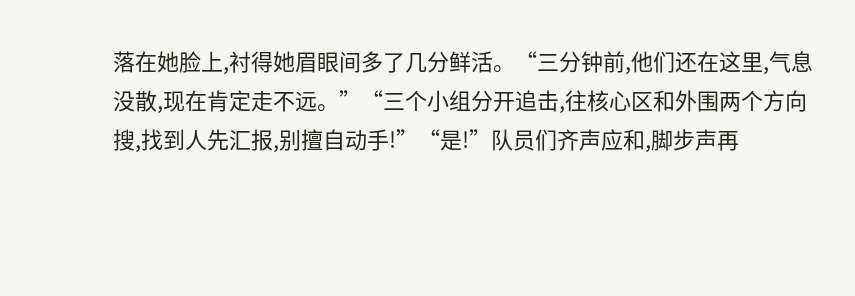落在她脸上,衬得她眉眼间多了几分鲜活。“三分钟前,他们还在这里,气息没散,现在肯定走不远。”“三个小组分开追击,往核心区和外围两个方向搜,找到人先汇报,别擅自动手!”“是!”队员们齐声应和,脚步声再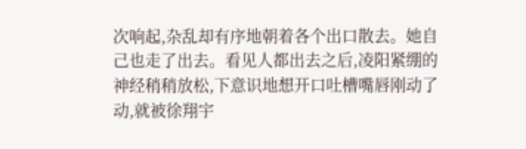次响起,杂乱却有序地朝着各个出口散去。她自己也走了出去。看见人都出去之后,凌阳紧绷的神经稍稍放松,下意识地想开口吐槽嘴唇刚动了动,就被徐翔宇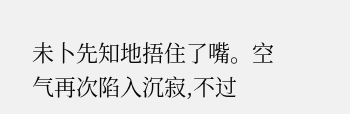未卜先知地捂住了嘴。空气再次陷入沉寂,不过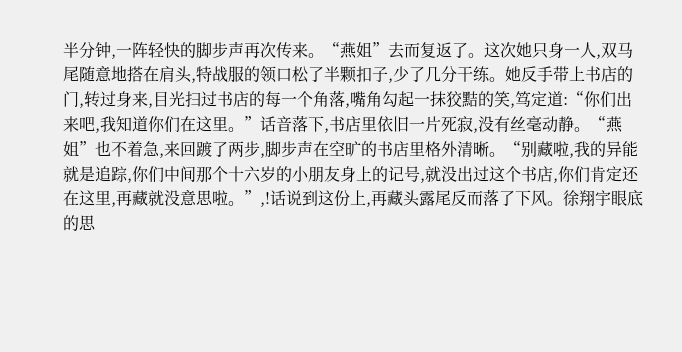半分钟,一阵轻快的脚步声再次传来。“燕姐”去而复返了。这次她只身一人,双马尾随意地搭在肩头,特战服的领口松了半颗扣子,少了几分干练。她反手带上书店的门,转过身来,目光扫过书店的每一个角落,嘴角勾起一抹狡黠的笑,笃定道:“你们出来吧,我知道你们在这里。”话音落下,书店里依旧一片死寂,没有丝毫动静。“燕姐”也不着急,来回踱了两步,脚步声在空旷的书店里格外清晰。“别藏啦,我的异能就是追踪,你们中间那个十六岁的小朋友身上的记号,就没出过这个书店,你们肯定还在这里,再藏就没意思啦。”,!话说到这份上,再藏头露尾反而落了下风。徐翔宇眼底的思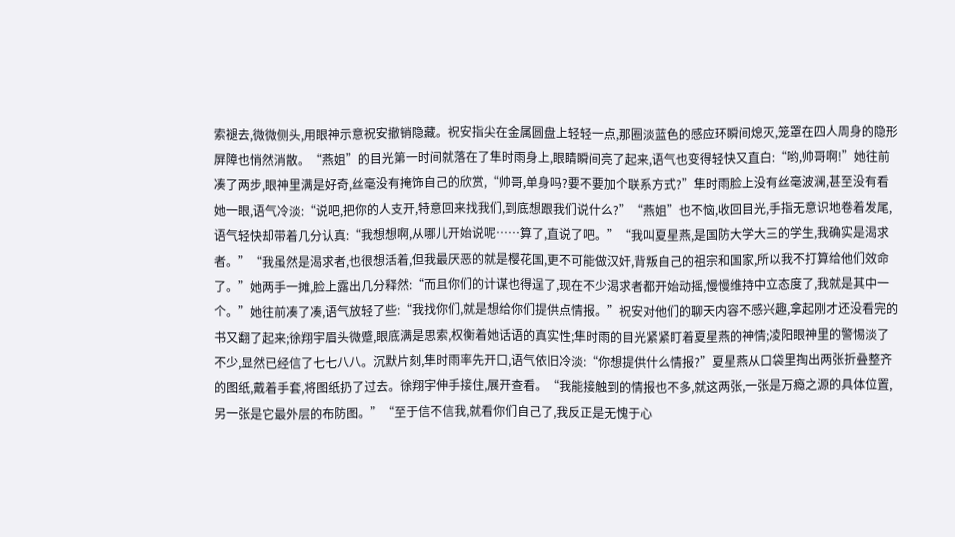索褪去,微微侧头,用眼神示意祝安撤销隐藏。祝安指尖在金属圆盘上轻轻一点,那圈淡蓝色的感应环瞬间熄灭,笼罩在四人周身的隐形屏障也悄然消散。“燕姐”的目光第一时间就落在了隼时雨身上,眼睛瞬间亮了起来,语气也变得轻快又直白:“哟,帅哥啊!”她往前凑了两步,眼神里满是好奇,丝毫没有掩饰自己的欣赏,“帅哥,单身吗?要不要加个联系方式?”隼时雨脸上没有丝毫波澜,甚至没有看她一眼,语气冷淡:“说吧,把你的人支开,特意回来找我们,到底想跟我们说什么?”“燕姐”也不恼,收回目光,手指无意识地卷着发尾,语气轻快却带着几分认真:“我想想啊,从哪儿开始说呢……算了,直说了吧。”“我叫夏星燕,是国防大学大三的学生,我确实是渴求者。”“我虽然是渴求者,也很想活着,但我最厌恶的就是樱花国,更不可能做汉奸,背叛自己的祖宗和国家,所以我不打算给他们效命了。”她两手一摊,脸上露出几分释然:“而且你们的计谋也得逞了,现在不少渴求者都开始动摇,慢慢维持中立态度了,我就是其中一个。”她往前凑了凑,语气放轻了些:“我找你们,就是想给你们提供点情报。”祝安对他们的聊天内容不感兴趣,拿起刚才还没看完的书又翻了起来;徐翔宇眉头微蹙,眼底满是思索,权衡着她话语的真实性;隼时雨的目光紧紧盯着夏星燕的神情;凌阳眼神里的警惕淡了不少,显然已经信了七七八八。沉默片刻,隼时雨率先开口,语气依旧冷淡:“你想提供什么情报?”夏星燕从口袋里掏出两张折叠整齐的图纸,戴着手套,将图纸扔了过去。徐翔宇伸手接住,展开查看。“我能接触到的情报也不多,就这两张,一张是万瘾之源的具体位置,另一张是它最外层的布防图。”“至于信不信我,就看你们自己了,我反正是无愧于心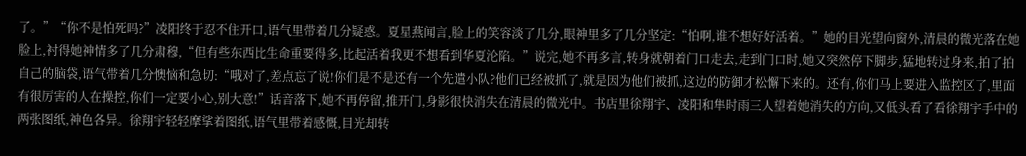了。”“你不是怕死吗?”凌阳终于忍不住开口,语气里带着几分疑惑。夏星燕闻言,脸上的笑容淡了几分,眼神里多了几分坚定:“怕啊,谁不想好好活着。”她的目光望向窗外,清晨的微光落在她脸上,衬得她神情多了几分肃穆,“但有些东西比生命重要得多,比起活着我更不想看到华夏沦陷。”说完,她不再多言,转身就朝着门口走去,走到门口时,她又突然停下脚步,猛地转过身来,拍了拍自己的脑袋,语气带着几分懊恼和急切:“哦对了,差点忘了说!你们是不是还有一个先遣小队?他们已经被抓了,就是因为他们被抓,这边的防御才松懈下来的。还有,你们马上要进入监控区了,里面有很厉害的人在操控,你们一定要小心,别大意!”话音落下,她不再停留,推开门,身影很快消失在清晨的微光中。书店里徐翔宇、凌阳和隼时雨三人望着她消失的方向,又低头看了看徐翔宇手中的两张图纸,神色各异。徐翔宇轻轻摩挲着图纸,语气里带着感慨,目光却转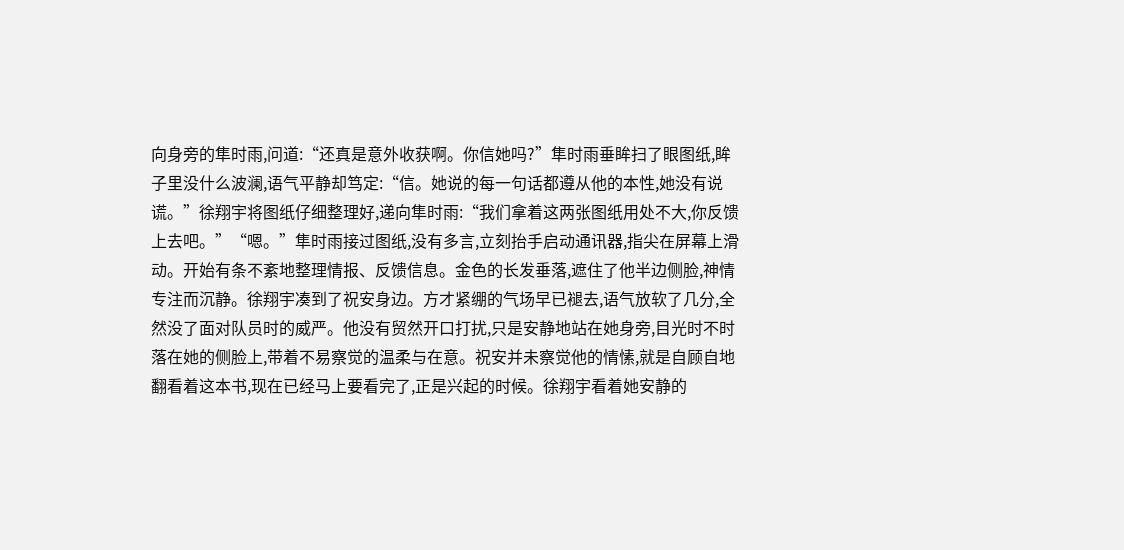向身旁的隼时雨,问道:“还真是意外收获啊。你信她吗?”隼时雨垂眸扫了眼图纸,眸子里没什么波澜,语气平静却笃定:“信。她说的每一句话都遵从他的本性,她没有说谎。”徐翔宇将图纸仔细整理好,递向隼时雨:“我们拿着这两张图纸用处不大,你反馈上去吧。”“嗯。”隼时雨接过图纸,没有多言,立刻抬手启动通讯器,指尖在屏幕上滑动。开始有条不紊地整理情报、反馈信息。金色的长发垂落,遮住了他半边侧脸,神情专注而沉静。徐翔宇凑到了祝安身边。方才紧绷的气场早已褪去,语气放软了几分,全然没了面对队员时的威严。他没有贸然开口打扰,只是安静地站在她身旁,目光时不时落在她的侧脸上,带着不易察觉的温柔与在意。祝安并未察觉他的情愫,就是自顾自地翻看着这本书,现在已经马上要看完了,正是兴起的时候。徐翔宇看着她安静的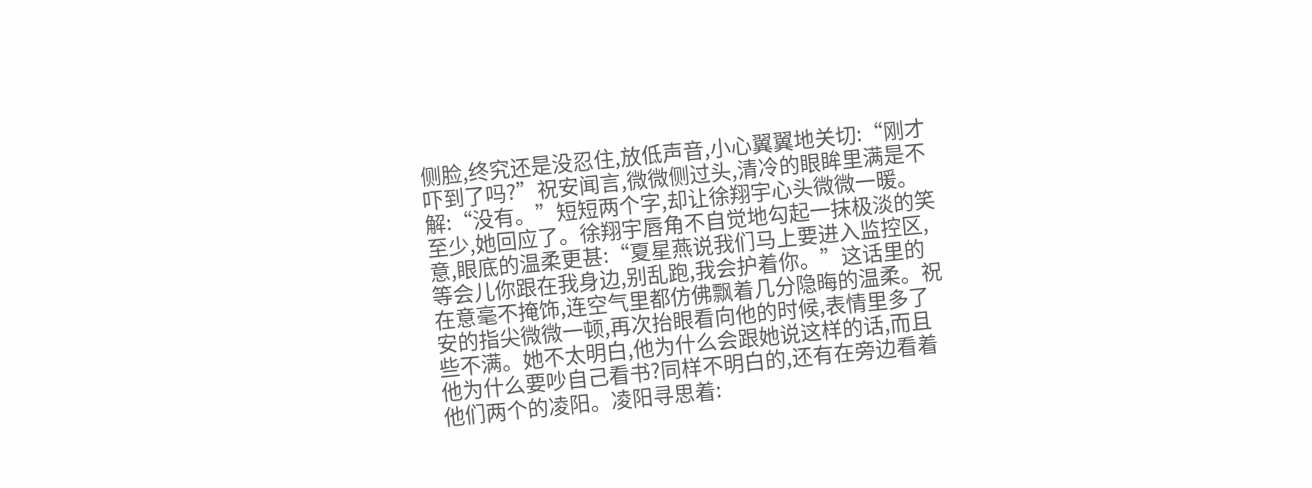侧脸,终究还是没忍住,放低声音,小心翼翼地关切:“刚才吓到了吗?”祝安闻言,微微侧过头,清冷的眼眸里满是不解:“没有。”短短两个字,却让徐翔宇心头微微一暖。至少,她回应了。徐翔宇唇角不自觉地勾起一抹极淡的笑意,眼底的温柔更甚:“夏星燕说我们马上要进入监控区,等会儿你跟在我身边,别乱跑,我会护着你。”这话里的在意毫不掩饰,连空气里都仿佛飘着几分隐晦的温柔。祝安的指尖微微一顿,再次抬眼看向他的时候,表情里多了些不满。她不太明白,他为什么会跟她说这样的话,而且他为什么要吵自己看书?同样不明白的,还有在旁边看着他们两个的凌阳。凌阳寻思着: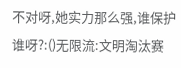不对呀,她实力那么强,谁保护谁呀?:()无限流:文明淘汰赛